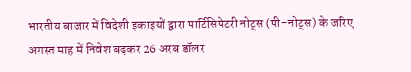भारतीय बाजार में विदेशी इकाइयों द्वारा पार्टिसिपेटरी नोट्स (पी-नोट्स) के जरिए अगस्त माह में निवेश बढ़कर 26 अरब डॉलर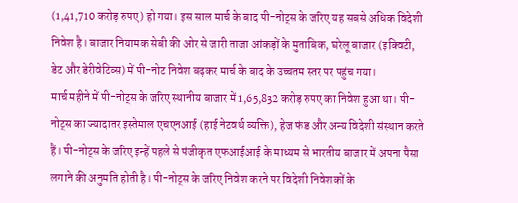(1,41,710 करोड़ रुपए) हो गया। इस साल मार्च के बाद पी-नोट्स के जरिए यह सबसे अधिक विदेशी निवेश है। बाजार नियामक सेबी की ओर से जारी ताजा आंकड़ों के मुताबिक, घरेलू बाजार (इक्विटी, डेट और डेरीवेटिव्स) में पी-नोट निवेश बढ़कर मार्च के बाद के उच्चतम स्तर पर पहुंच गया।
मार्च महीने में पी-नोट्स के जरिए स्थानीय बाजार में 1,65,832 करोड़ रुपए का निवेश हुआ था। पी-नोट्स का ज्यादातर इस्तेमाल एचएनआई (हाई नेटवर्थ व्यक्ति), हेज फंड और अन्य विदेशी संस्थान करते हैं। पी-नोट्स के जरिए इन्हें पहले से पंजीकृत एफआईआई के माध्यम से भारतीय बाजार में अपना पैसा लगाने की अनुमति होती है। पी-नोट्स के जरिए निवेश करने पर विदेशी निवेशकों के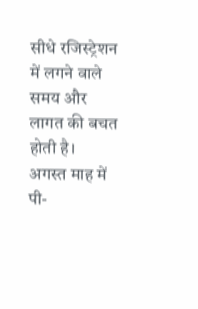सीधे रजिस्ट्रेशन में लगने वाले समय और लागत की बचत होती है।
अगस्त माह में पी-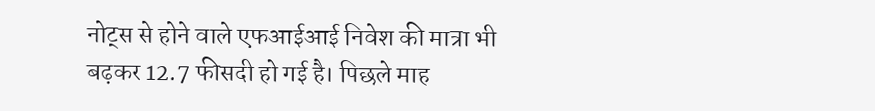नोट्स से होने वाले एफआईआई निवेश की मात्रा भी बढ़कर 12.7 फीसदी हो गई है। पिछले माह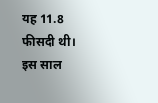यह 11.8 फीसदी थी। इस साल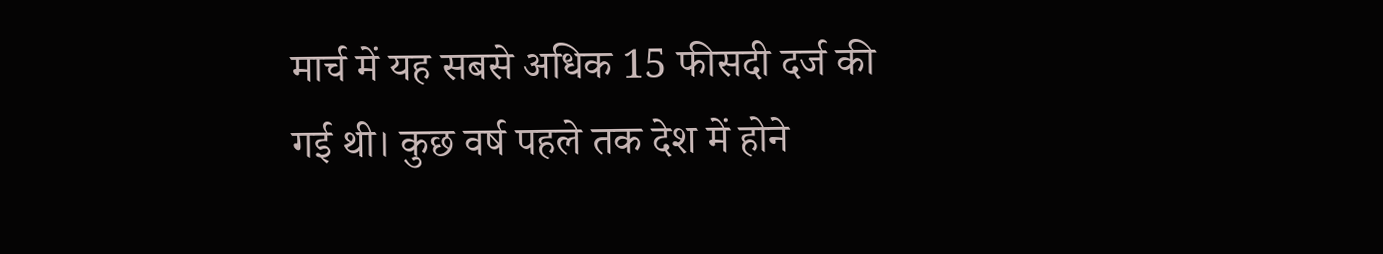मार्च में यह सबसे अधिक 15 फीसदी दर्ज की गई थी। कुछ वर्ष पहले तक देश में होने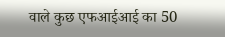वाले कुछ एफआईआई का 50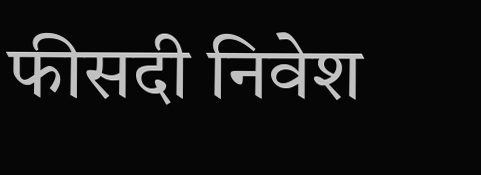फीसदी निवेश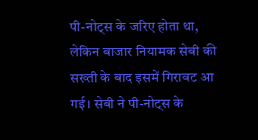पी-नोट्स के जरिए होता था, लेकिन बाजार नियामक सेबी की सख्ती के बाद इसमें गिरावट आ गई। सेबी ने पी-नोट्स के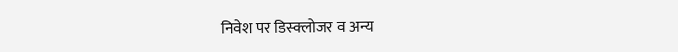निवेश पर डिस्क्लोजर व अन्य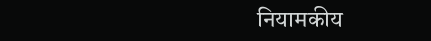नियामकीय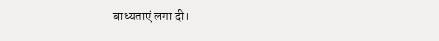बाध्यताएं लगा दी।